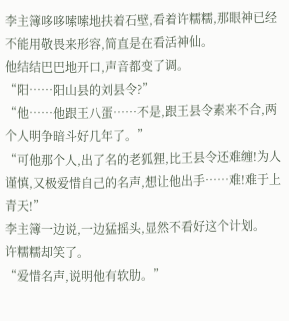李主簿哆哆嗦嗦地扶着石壁,看着许糯糯,那眼神已经不能用敬畏来形容,简直是在看活神仙。
他结结巴巴地开口,声音都变了调。
“阳……阳山县的刘县令?”
“他……他跟王八蛋……不是,跟王县令素来不合,两个人明争暗斗好几年了。”
“可他那个人,出了名的老狐狸,比王县令还难缠!为人谨慎,又极爱惜自己的名声,想让他出手……难!难于上青天!”
李主簿一边说,一边猛摇头,显然不看好这个计划。
许糯糯却笑了。
“爱惜名声,说明他有软肋。”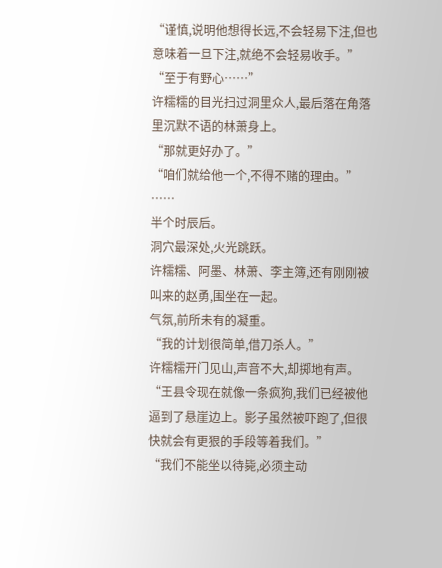“谨慎,说明他想得长远,不会轻易下注,但也意味着一旦下注,就绝不会轻易收手。”
“至于有野心……”
许糯糯的目光扫过洞里众人,最后落在角落里沉默不语的林萧身上。
“那就更好办了。”
“咱们就给他一个,不得不赌的理由。”
……
半个时辰后。
洞穴最深处,火光跳跃。
许糯糯、阿墨、林萧、李主簿,还有刚刚被叫来的赵勇,围坐在一起。
气氛,前所未有的凝重。
“我的计划很简单,借刀杀人。”
许糯糯开门见山,声音不大,却掷地有声。
“王县令现在就像一条疯狗,我们已经被他逼到了悬崖边上。影子虽然被吓跑了,但很快就会有更狠的手段等着我们。”
“我们不能坐以待毙,必须主动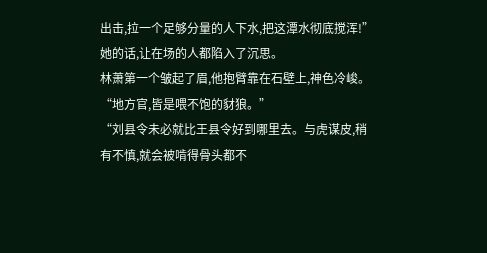出击,拉一个足够分量的人下水,把这潭水彻底搅浑!”
她的话,让在场的人都陷入了沉思。
林萧第一个皱起了眉,他抱臂靠在石壁上,神色冷峻。
“地方官,皆是喂不饱的豺狼。”
“刘县令未必就比王县令好到哪里去。与虎谋皮,稍有不慎,就会被啃得骨头都不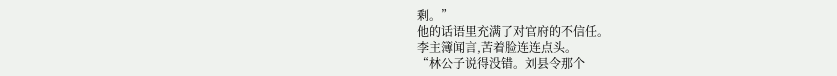剩。”
他的话语里充满了对官府的不信任。
李主簿闻言,苦着脸连连点头。
“林公子说得没错。刘县令那个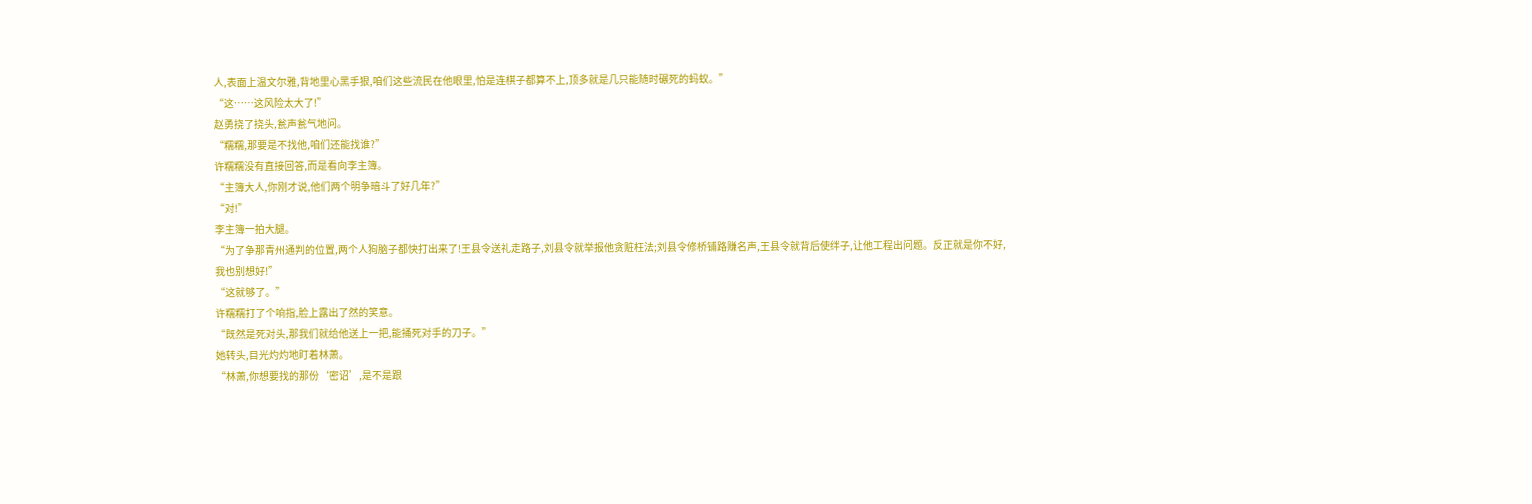人,表面上温文尔雅,背地里心黑手狠,咱们这些流民在他眼里,怕是连棋子都算不上,顶多就是几只能随时碾死的蚂蚁。”
“这……这风险太大了!”
赵勇挠了挠头,瓮声瓮气地问。
“糯糯,那要是不找他,咱们还能找谁?”
许糯糯没有直接回答,而是看向李主簿。
“主簿大人,你刚才说,他们两个明争暗斗了好几年?”
“对!”
李主簿一拍大腿。
“为了争那青州通判的位置,两个人狗脑子都快打出来了!王县令送礼走路子,刘县令就举报他贪赃枉法;刘县令修桥铺路赚名声,王县令就背后使绊子,让他工程出问题。反正就是你不好,我也别想好!”
“这就够了。”
许糯糯打了个响指,脸上露出了然的笑意。
“既然是死对头,那我们就给他送上一把,能捅死对手的刀子。”
她转头,目光灼灼地盯着林萧。
“林萧,你想要找的那份‘密诏’,是不是跟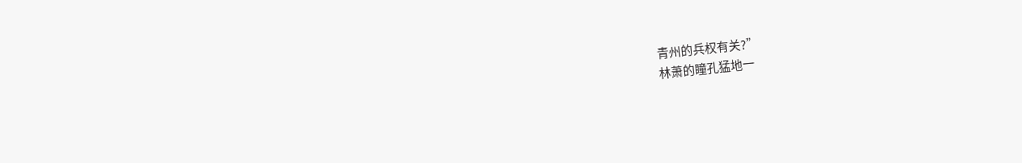青州的兵权有关?”
林萧的瞳孔猛地一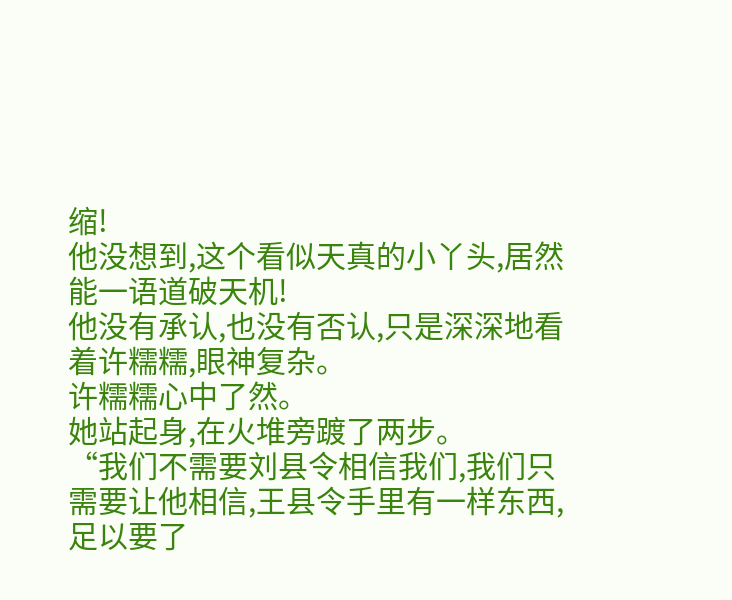缩!
他没想到,这个看似天真的小丫头,居然能一语道破天机!
他没有承认,也没有否认,只是深深地看着许糯糯,眼神复杂。
许糯糯心中了然。
她站起身,在火堆旁踱了两步。
“我们不需要刘县令相信我们,我们只需要让他相信,王县令手里有一样东西,足以要了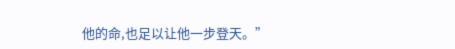他的命,也足以让他一步登天。”